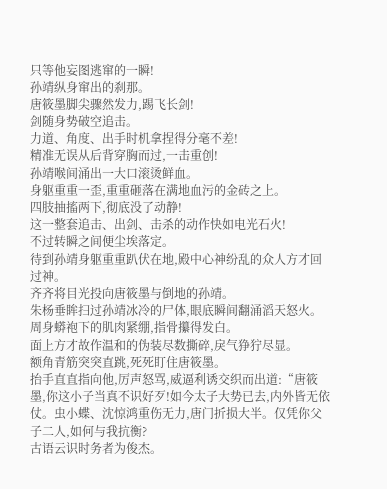只等他妄图逃窜的一瞬!
孙靖纵身窜出的刹那。
唐筱墨脚尖骤然发力,踢飞长剑!
剑随身势破空追击。
力道、角度、出手时机拿捏得分毫不差!
精准无误从后背穿胸而过,一击重创!
孙靖喉间涌出一大口滚烫鲜血。
身躯重重一歪,重重砸落在满地血污的金砖之上。
四肢抽搐两下,彻底没了动静!
这一整套追击、出剑、击杀的动作快如电光石火!
不过转瞬之间便尘埃落定。
待到孙靖身躯重重趴伏在地,殿中心神纷乱的众人方才回过神。
齐齐将目光投向唐筱墨与倒地的孙靖。
朱杨垂眸扫过孙靖冰冷的尸体,眼底瞬间翻涌滔天怒火。
周身蟒袍下的肌肉紧绷,指骨攥得发白。
面上方才故作温和的伪装尽数撕碎,戾气狰狞尽显。
额角青筋突突直跳,死死盯住唐筱墨。
抬手直直指向他,厉声怒骂,威逼利诱交织而出道:“唐筱墨,你这小子当真不识好歹!如今太子大势已去,内外皆无依仗。虫小蝶、沈惊鸿重伤无力,唐门折损大半。仅凭你父子二人,如何与我抗衡?
古语云识时务者为俊杰。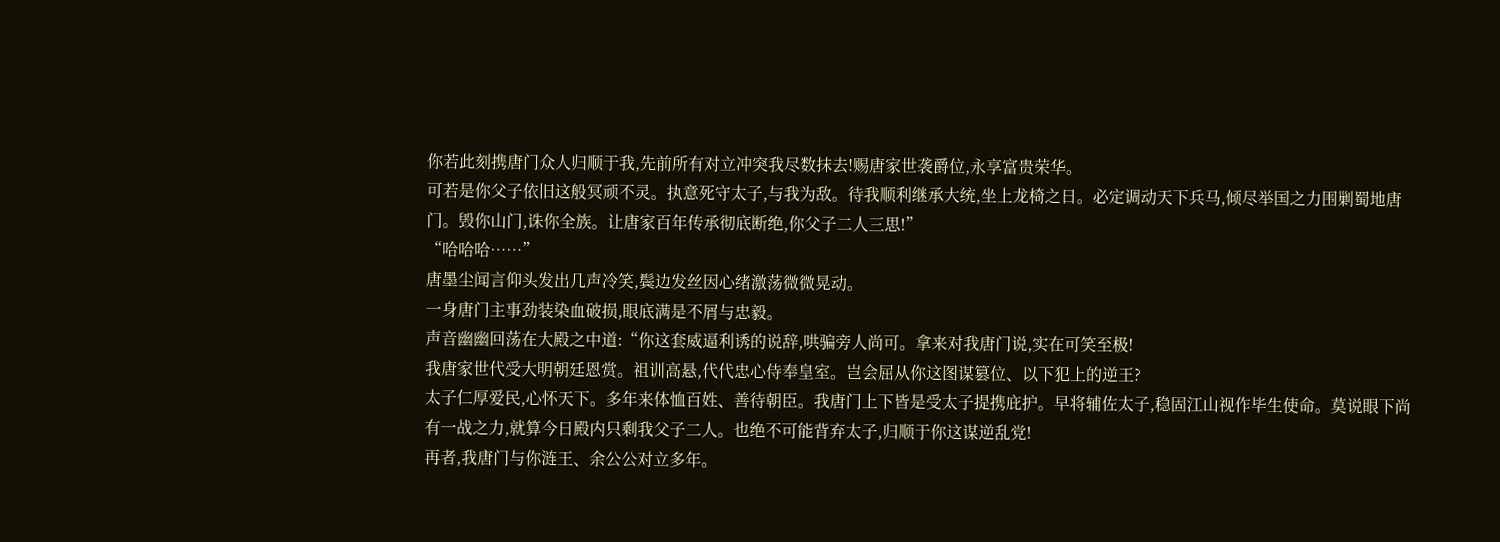你若此刻携唐门众人归顺于我,先前所有对立冲突我尽数抹去!赐唐家世袭爵位,永享富贵荣华。
可若是你父子依旧这般冥顽不灵。执意死守太子,与我为敌。待我顺利继承大统,坐上龙椅之日。必定调动天下兵马,倾尽举国之力围剿蜀地唐门。毁你山门,诛你全族。让唐家百年传承彻底断绝,你父子二人三思!”
“哈哈哈……”
唐墨尘闻言仰头发出几声冷笑,鬓边发丝因心绪激荡微微晃动。
一身唐门主事劲装染血破损,眼底满是不屑与忠毅。
声音幽幽回荡在大殿之中道:“你这套威逼利诱的说辞,哄骗旁人尚可。拿来对我唐门说,实在可笑至极!
我唐家世代受大明朝廷恩赏。祖训高悬,代代忠心侍奉皇室。岂会屈从你这图谋篡位、以下犯上的逆王?
太子仁厚爱民,心怀天下。多年来体恤百姓、善待朝臣。我唐门上下皆是受太子提携庇护。早将辅佐太子,稳固江山视作毕生使命。莫说眼下尚有一战之力,就算今日殿内只剩我父子二人。也绝不可能背弃太子,归顺于你这谋逆乱党!
再者,我唐门与你涟王、余公公对立多年。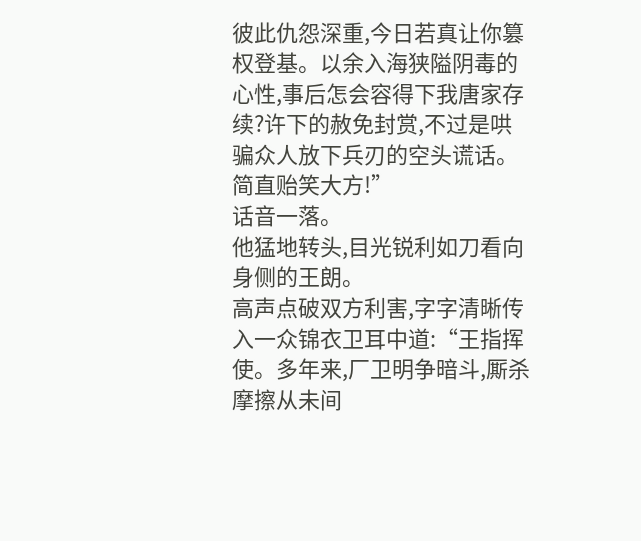彼此仇怨深重,今日若真让你篡权登基。以余入海狭隘阴毒的心性,事后怎会容得下我唐家存续?许下的赦免封赏,不过是哄骗众人放下兵刃的空头谎话。简直贻笑大方!”
话音一落。
他猛地转头,目光锐利如刀看向身侧的王朗。
高声点破双方利害,字字清晰传入一众锦衣卫耳中道:“王指挥使。多年来,厂卫明争暗斗,厮杀摩擦从未间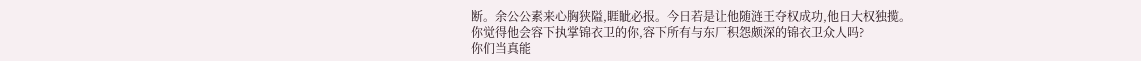断。余公公素来心胸狭隘,睚眦必报。今日若是让他随涟王夺权成功,他日大权独揽。
你觉得他会容下执掌锦衣卫的你,容下所有与东厂积怨颇深的锦衣卫众人吗?
你们当真能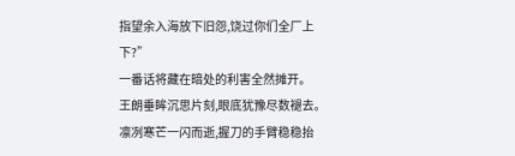指望余入海放下旧怨,饶过你们全厂上下?”
一番话将藏在暗处的利害全然摊开。
王朗垂眸沉思片刻,眼底犹豫尽数褪去。
凛冽寒芒一闪而逝,握刀的手臂稳稳抬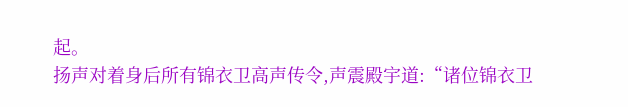起。
扬声对着身后所有锦衣卫高声传令,声震殿宇道:“诸位锦衣卫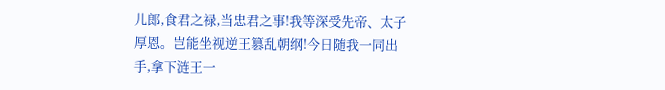儿郎,食君之禄,当忠君之事!我等深受先帝、太子厚恩。岂能坐视逆王篡乱朝纲!今日随我一同出手,拿下涟王一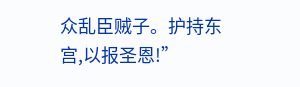众乱臣贼子。护持东宫,以报圣恩!”